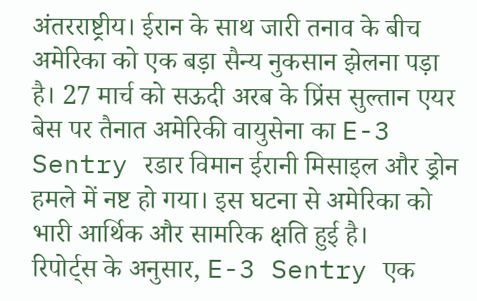अंतरराष्ट्रीय। ईरान के साथ जारी तनाव के बीच अमेरिका को एक बड़ा सैन्य नुकसान झेलना पड़ा है। 27 मार्च को सऊदी अरब के प्रिंस सुल्तान एयर बेस पर तैनात अमेरिकी वायुसेना का E-3 Sentry रडार विमान ईरानी मिसाइल और ड्रोन हमले में नष्ट हो गया। इस घटना से अमेरिका को भारी आर्थिक और सामरिक क्षति हुई है।
रिपोर्ट्स के अनुसार, E-3 Sentry एक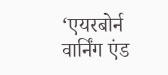‘एयरबोर्न वार्निंग एंड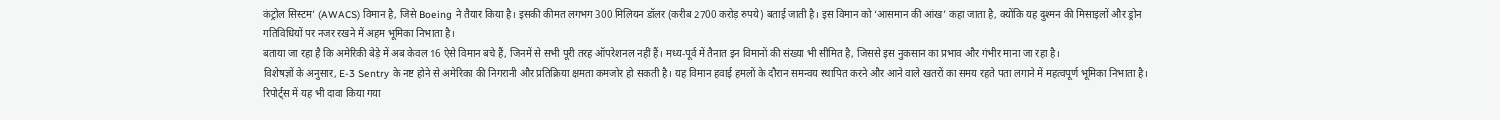कंट्रोल सिस्टम’ (AWACS) विमान है, जिसे Boeing ने तैयार किया है। इसकी कीमत लगभग 300 मिलियन डॉलर (करीब 2700 करोड़ रुपये) बताई जाती है। इस विमान को ‘आसमान की आंख’ कहा जाता है, क्योंकि यह दुश्मन की मिसाइलों और ड्रोन गतिविधियों पर नजर रखने में अहम भूमिका निभाता है।
बताया जा रहा है कि अमेरिकी बेड़े में अब केवल 16 ऐसे विमान बचे हैं, जिनमें से सभी पूरी तरह ऑपरेशनल नहीं हैं। मध्य-पूर्व में तैनात इन विमानों की संख्या भी सीमित है, जिससे इस नुकसान का प्रभाव और गंभीर माना जा रहा है।
विशेषज्ञों के अनुसार, E-3 Sentry के नष्ट होने से अमेरिका की निगरानी और प्रतिक्रिया क्षमता कमजोर हो सकती है। यह विमान हवाई हमलों के दौरान समन्वय स्थापित करने और आने वाले खतरों का समय रहते पता लगाने में महत्वपूर्ण भूमिका निभाता है।
रिपोर्ट्स में यह भी दावा किया गया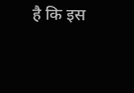है कि इस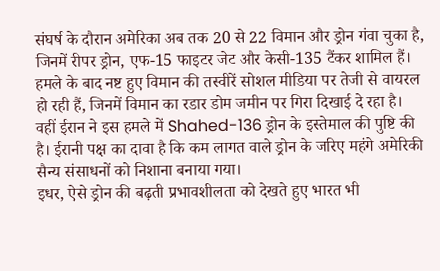संघर्ष के दौरान अमेरिका अब तक 20 से 22 विमान और ड्रोन गंवा चुका है, जिनमें रीपर ड्रोन, एफ-15 फाइटर जेट और केसी-135 टैंकर शामिल हैं। हमले के बाद नष्ट हुए विमान की तस्वीरें सोशल मीडिया पर तेजी से वायरल हो रही हैं, जिनमें विमान का रडार डोम जमीन पर गिरा दिखाई दे रहा है।
वहीं ईरान ने इस हमले में Shahed-136 ड्रोन के इस्तेमाल की पुष्टि की है। ईरानी पक्ष का दावा है कि कम लागत वाले ड्रोन के जरिए महंगे अमेरिकी सैन्य संसाधनों को निशाना बनाया गया।
इधर, ऐसे ड्रोन की बढ़ती प्रभावशीलता को देखते हुए भारत भी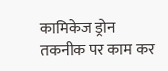कामिकेज ड्रोन तकनीक पर काम कर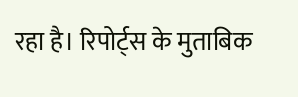रहा है। रिपोर्ट्स के मुताबिक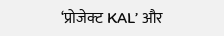‘प्रोजेक्ट KAL’ और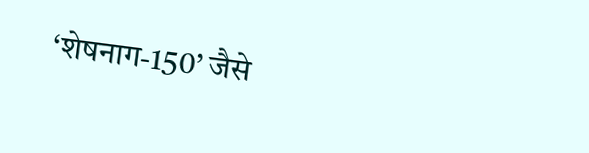‘शेषनाग-150’ जैसे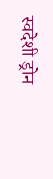स्वदेशी ड्रोन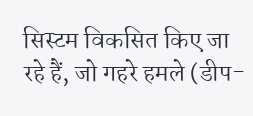सिस्टम विकसित किए जा रहे हैं, जो गहरे हमले (डीप-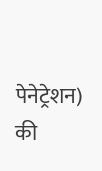पेनेट्रेशन) की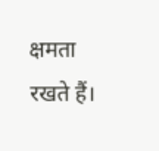क्षमता रखते हैं।